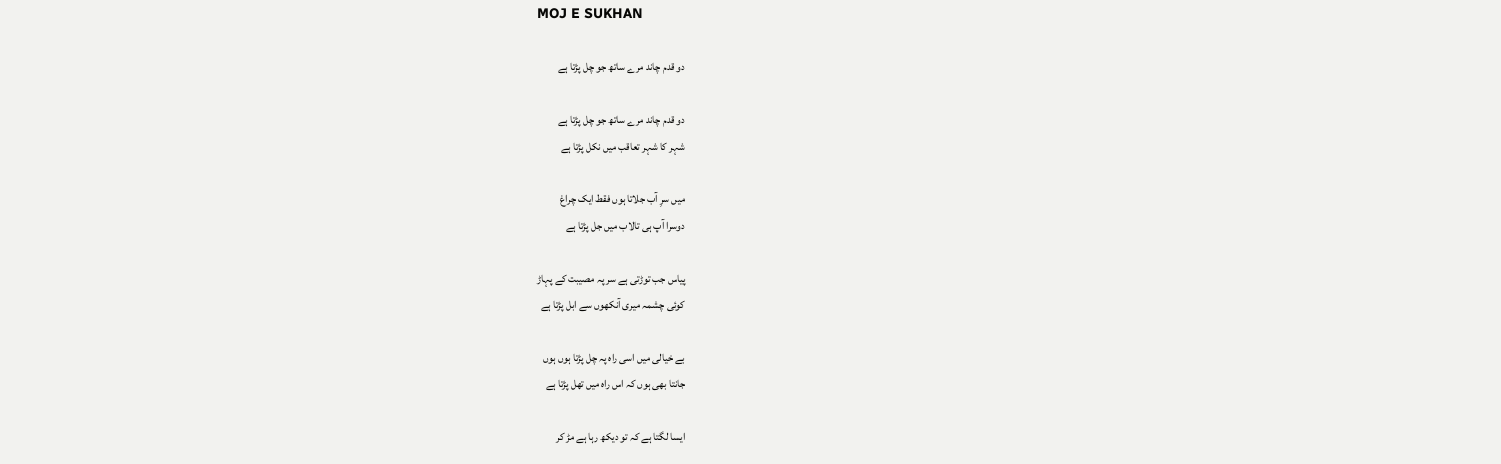MOJ E SUKHAN

دو قدم چاند مرے ساتھ جو چل پڑتا ہے

دو قدم چاند مرے ساتھ جو چل پڑتا ہے
شہر کا شہر تعاقب میں نکل پڑتا ہے

میں سرِ آب جلاتا ہوں فقط ایک چراغ
دوسرا آپ ہی تالاب میں جل پڑتا ہے

پیاس جب توڑتی ہے سر پہ مصیبت کے پہاڑ
کوئی چشمہ میری آنکھوں سے ابل پڑتا ہے

بے خیالی میں اسی راہ پہ چل پڑتا ہوں ہوں
جانتا بھی ہوں کہ اس راہ میں تھل پڑتا ہے

ایسا لگتا ہے کہ تو دیکھ رہا ہے مڑ کر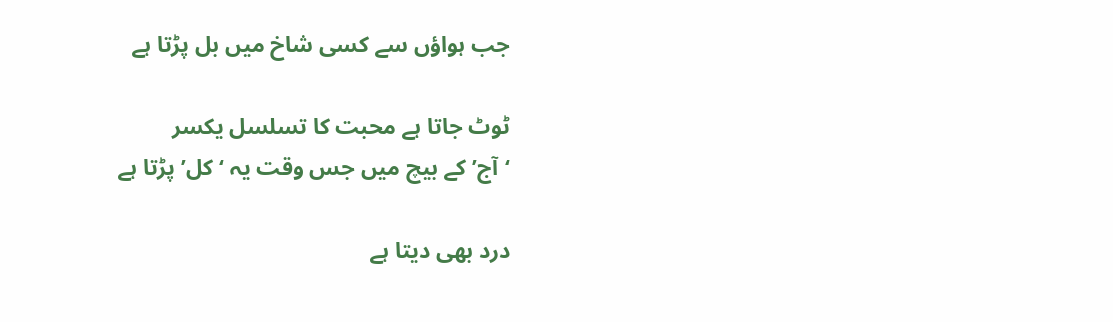جب ہواؤں سے کسی شاخ میں بل پڑتا ہے

ٹوٹ جاتا ہے محبت کا تسلسل یکسر
‘آج’ کے بیچ میں جس وقت یہ ‘کل’ پڑتا ہے

درد بھی دیتا ہے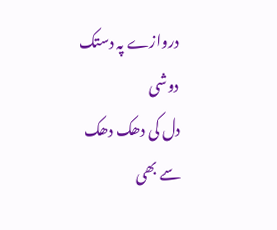دروازے پہ دستک دوشی
دل کی دھک دھک سے بھی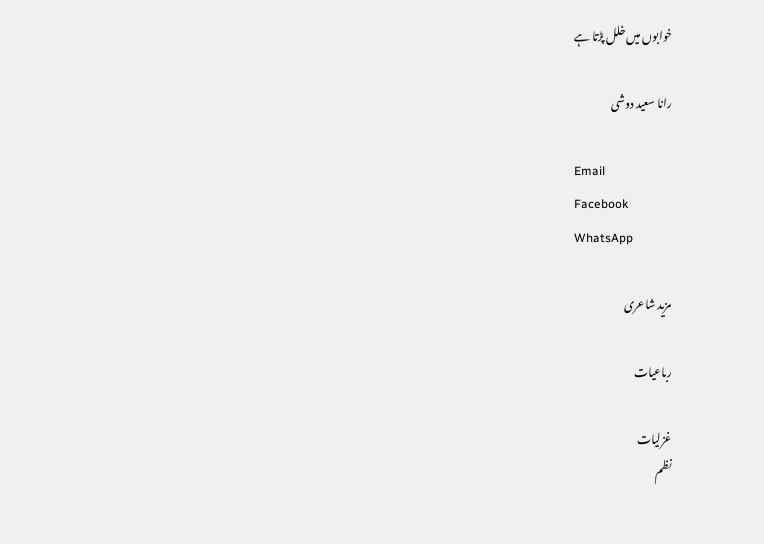خوابوں میں خلل پڑتا ہے

رانا سعید دوشی

Email
Facebook
WhatsApp

مزید شاعری

رباعیات

غزلیات
نظم